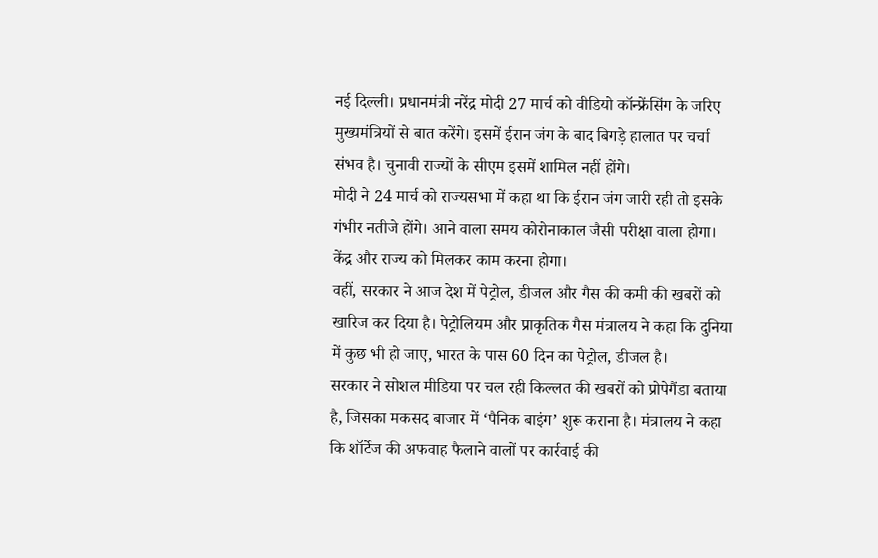नई दिल्ली। प्रधानमंत्री नरेंद्र मोदी 27 मार्च को वीडियो कॉन्फ्रेंसिंग के जरिए मुख्यमंत्रियों से बात करेंगे। इसमें ईरान जंग के बाद बिगड़े हालात पर चर्चा संभव है। चुनावी राज्यों के सीएम इसमें शामिल नहीं होंगे।
मोदी ने 24 मार्च को राज्यसभा में कहा था कि ईरान जंग जारी रही तो इसके गंभीर नतीजे होंगे। आने वाला समय कोरोनाकाल जैसी परीक्षा वाला होगा। केंद्र और राज्य को मिलकर काम करना होगा।
वहीं, सरकार ने आज देश में पेट्रोल, डीजल और गैस की कमी की खबरों को खारिज कर दिया है। पेट्रोलियम और प्राकृतिक गैस मंत्रालय ने कहा कि दुनिया में कुछ भी हो जाए, भारत के पास 60 दिन का पेट्रोल, डीजल है।
सरकार ने सोशल मीडिया पर चल रही किल्लत की खबरों को प्रोपेगैंडा बताया है, जिसका मकसद बाजार में ‘पैनिक बाइंग’ शुरू कराना है। मंत्रालय ने कहा कि शॉर्टेज की अफवाह फैलाने वालों पर कार्रवाई की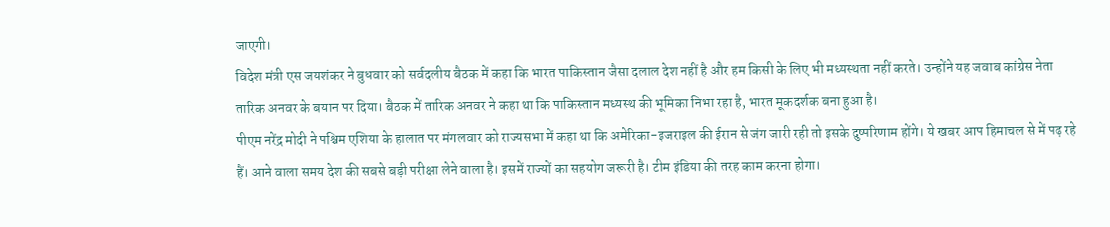जाएगी।
विदेश मंत्री एस जयशंकर ने बुधवार को सर्वदलीय बैठक में कहा कि भारत पाकिस्तान जैसा दलाल देश नहीं है और हम किसी के लिए भी मध्यस्थता नहीं करते। उन्होंने यह जवाब कांग्रेस नेता तारिक अनवर के बयान पर दिया। बैठक में तारिक अनवर ने कहा था कि पाकिस्तान मध्यस्थ की भूमिका निभा रहा है, भारत मूकदर्शक बना हुआ है।
पीएम नरेंद्र मोदी ने पश्चिम एशिया के हालात पर मंगलवार को राज्यसभा में कहा था कि अमेरिका-इजराइल की ईरान से जंग जारी रही तो इसके दुष्परिणाम होंगे। ये खबर आप हिमाचल से में पढ़ रहे हैं। आने वाला समय देश की सबसे बड़ी परीक्षा लेने वाला है। इसमें राज्यों का सहयोग जरूरी है। टीम इंडिया की तरह काम करना होगा।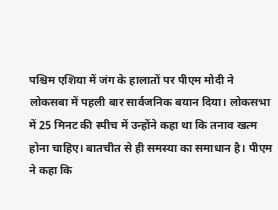पश्चिम एशिया में जंग के हालातों पर पीएम मोदी ने लोकसबा में पहली बार सार्वजनिक बयान दिया। लोकसभा में 25 मिनट की स्पीच में उन्होंने कहा था कि तनाव खत्म होना चाहिए। बातचीत से ही समस्या का समाधान है। पीएम ने कहा कि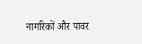नागरिकों और पावर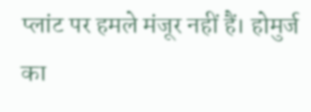प्लांट पर हमले मंजूर नहीं हैं। होमुर्ज का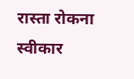रास्ता रोकना स्वीकार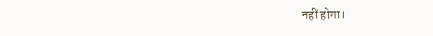नहीं होगा।